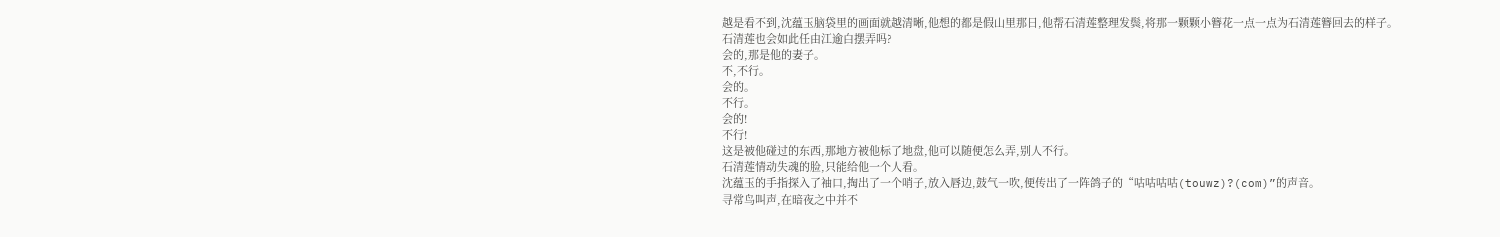越是看不到,沈蕴玉脑袋里的画面就越清晰,他想的都是假山里那日,他帮石清莲整理发鬓,将那一颗颗小簪花一点一点为石清莲簪回去的样子。
石清莲也会如此任由江逾白摆弄吗?
会的,那是他的妻子。
不,不行。
会的。
不行。
会的!
不行!
这是被他碰过的东西,那地方被他标了地盘,他可以随便怎么弄,别人不行。
石清莲情动失魂的脸,只能给他一个人看。
沈蕴玉的手指探入了袖口,掏出了一个哨子,放入唇边,鼓气一吹,便传出了一阵鸽子的“咕咕咕咕(touwz)?(com)”的声音。
寻常鸟叫声,在暗夜之中并不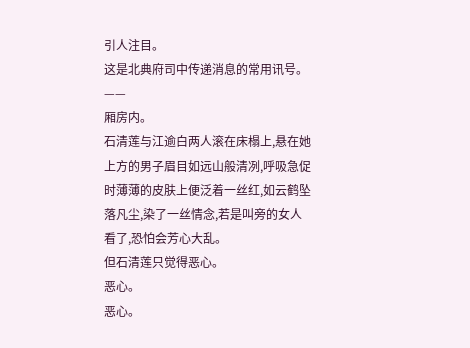引人注目。
这是北典府司中传递消息的常用讯号。
——
厢房内。
石清莲与江逾白两人滚在床榻上,悬在她上方的男子眉目如远山般清冽,呼吸急促时薄薄的皮肤上便泛着一丝红,如云鹤坠落凡尘,染了一丝情念,若是叫旁的女人看了,恐怕会芳心大乱。
但石清莲只觉得恶心。
恶心。
恶心。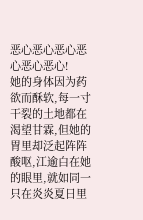恶心恶心恶心恶心恶心恶心!
她的身体因为药欲而酥软,每一寸干裂的土地都在渴望甘霖,但她的胃里却泛起阵阵酸呕,江逾白在她的眼里,就如同一只在炎炎夏日里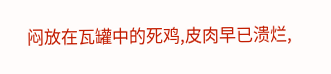闷放在瓦罐中的死鸡,皮肉早已溃烂,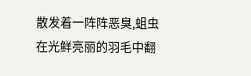散发着一阵阵恶臭,蛆虫在光鲜亮丽的羽毛中翻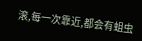滚,每一次靠近,都会有蛆虫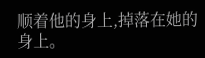顺着他的身上,掉落在她的身上。